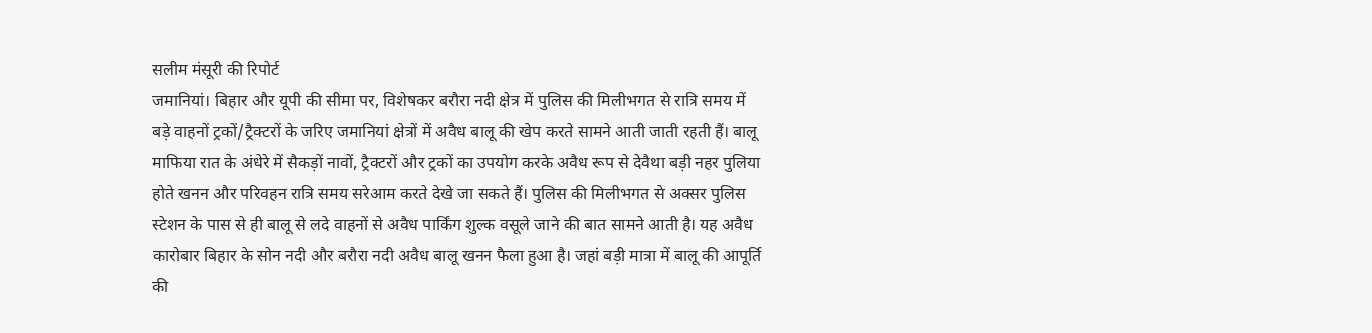सलीम मंसूरी की रिपोर्ट
जमानियां। बिहार और यूपी की सीमा पर, विशेषकर बरौरा नदी क्षेत्र में पुलिस की मिलीभगत से रात्रि समय में बड़े वाहनों ट्रकों/ट्रैक्टरों के जरिए जमानियां क्षेत्रों में अवैध बालू की खेप करते सामने आती जाती रहती हैं। बालू माफिया रात के अंधेरे में सैकड़ों नावों, ट्रैक्टरों और ट्रकों का उपयोग करके अवैध रूप से देवैथा बड़ी नहर पुलिया होते खनन और परिवहन रात्रि समय सरेआम करते देखे जा सकते हैं। पुलिस की मिलीभगत से अक्सर पुलिस स्टेशन के पास से ही बालू से लदे वाहनों से अवैध पार्किंग शुल्क वसूले जाने की बात सामने आती है। यह अवैध कारोबार बिहार के सोन नदी और बरौरा नदी अवैध बालू खनन फैला हुआ है। जहां बड़ी मात्रा में बालू की आपूर्ति की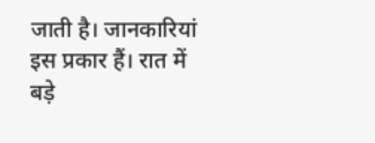जाती है। जानकारियां इस प्रकार हैं। रात में बड़े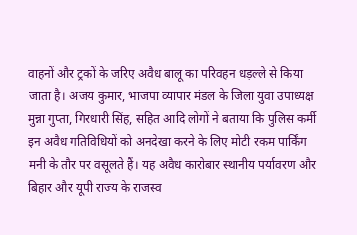वाहनों और ट्रकों के जरिए अवैध बालू का परिवहन धड़ल्ले से किया जाता है। अजय कुमार, भाजपा व्यापार मंडल के जिला युवा उपाध्यक्ष मुन्ना गुप्ता, गिरधारी सिंह, सहित आदि लोगों ने बताया कि पुलिस कर्मी इन अवैध गतिविधियों को अनदेखा करने के लिए मोटी रकम पार्किंग मनी के तौर पर वसूलते हैं। यह अवैध कारोबार स्थानीय पर्यावरण और बिहार और यूपी राज्य के राजस्व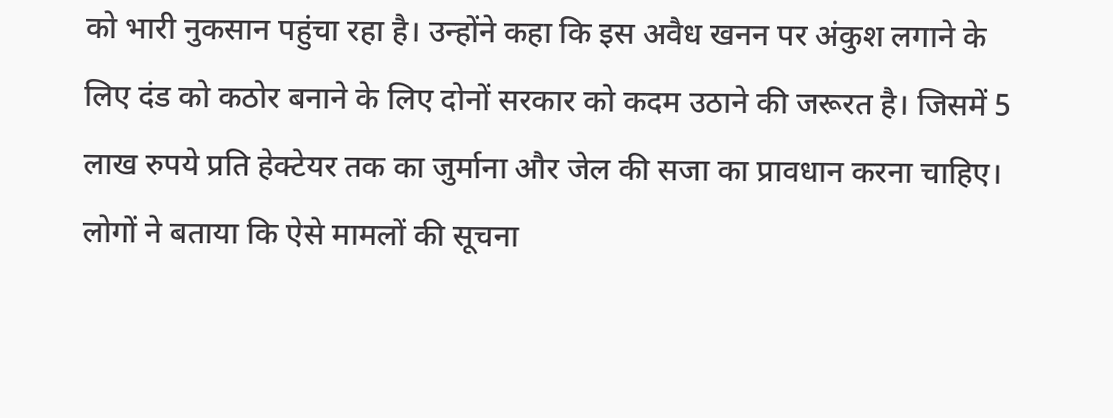को भारी नुकसान पहुंचा रहा है। उन्होंने कहा कि इस अवैध खनन पर अंकुश लगाने के लिए दंड को कठोर बनाने के लिए दोनों सरकार को कदम उठाने की जरूरत है। जिसमें 5 लाख रुपये प्रति हेक्टेयर तक का जुर्माना और जेल की सजा का प्रावधान करना चाहिए। लोगों ने बताया कि ऐसे मामलों की सूचना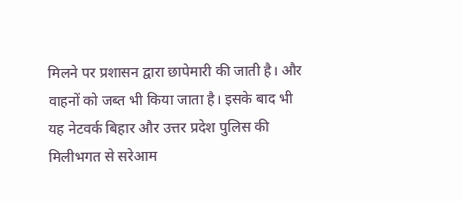मिलने पर प्रशासन द्वारा छापेमारी की जाती है। और वाहनों को जब्त भी किया जाता है। इसके बाद भी यह नेटवर्क बिहार और उत्तर प्रदेश पुलिस की मिलीभगत से सरेआम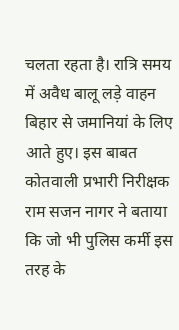चलता रहता है। रात्रि समय में अवैध बालू लड़े वाहन बिहार से जमानियां के लिए आते हुए। इस बाबत कोतवाली प्रभारी निरीक्षक राम सजन नागर ने बताया कि जो भी पुलिस कर्मी इस तरह के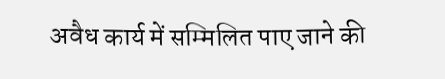अवैध कार्य में सम्मिलित पाए जाने की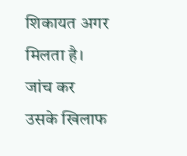शिकायत अगर मिलता है। जांच कर उसके खिलाफ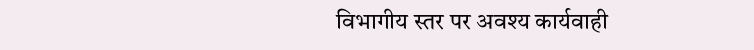विभागीय स्तर पर अवश्य कार्यवाही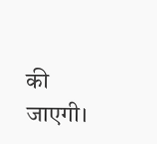की जाएगी।